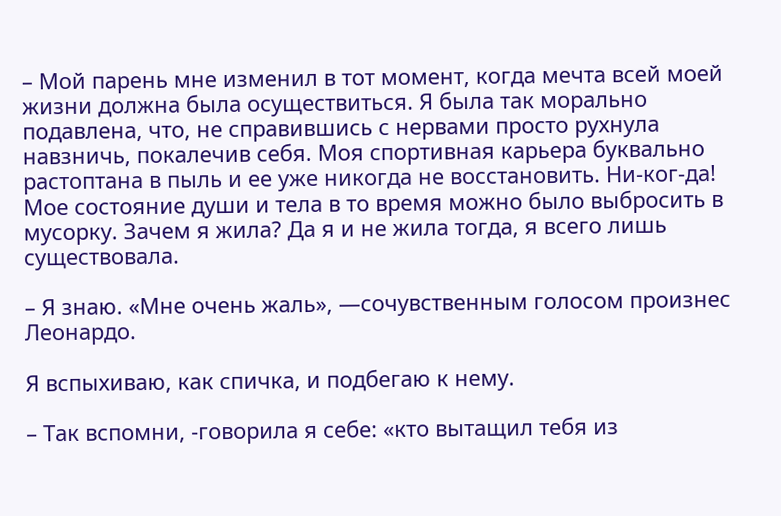– Мой парень мне изменил в тот момент, когда мечта всей моей жизни должна была осуществиться. Я была так морально подавлена, что, не справившись с нервами просто рухнула навзничь, покалечив себя. Моя спортивная карьера буквально растоптана в пыль и ее уже никогда не восстановить. Ни-ког-да! Мое состояние души и тела в то время можно было выбросить в мусорку. Зачем я жила? Да я и не жила тогда, я всего лишь существовала.

– Я знаю. «Мне очень жаль», —сочувственным голосом произнес Леонардо.

Я вспыхиваю, как спичка, и подбегаю к нему.

– Так вспомни, -говорила я себе: «кто вытащил тебя из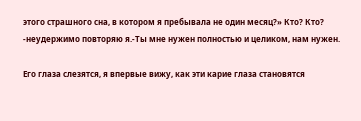этого страшного сна, в котором я пребывала не один месяц?» Кто? Кто? -неудержимо повторяю я.-Ты мне нужен полностью и целиком, нам нужен.

Его глаза слезятся, я впервые вижу, как эти карие глаза становятся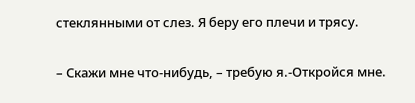стеклянными от слез. Я беру его плечи и трясу.

– Скажи мне что-нибудь, – требую я.-Откройся мне.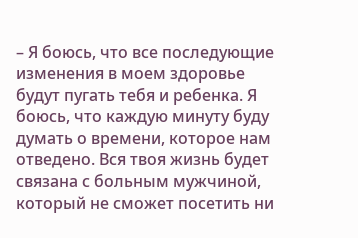– Я боюсь, что все последующие изменения в моем здоровье будут пугать тебя и ребенка. Я боюсь, что каждую минуту буду думать о времени, которое нам отведено. Вся твоя жизнь будет связана с больным мужчиной, который не сможет посетить ни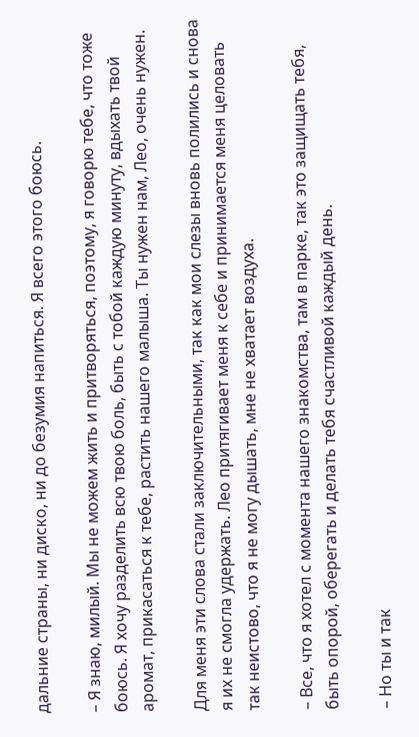дальние страны, ни диско, ни до безумия напиться. Я всего этого боюсь.

– Я знаю, милый. Мы не можем жить и притворяться, поэтому, я говорю тебе, что тоже боюсь. Я хочу разделить всю твою боль, быть с тобой каждую минуту, вдыхать твой аромат, прикасаться к тебе, растить нашего малыша. Ты нужен нам, Лео, очень нужен.

Для меня эти слова стали заключительными, так как мои слезы вновь полились и снова я их не смогла удержать. Лео притягивает меня к себе и принимается меня целовать так неистово, что я не могу дышать, мне не хватает воздуха.

– Все, что я хотел с момента нашего знакомства, там в парке, так это защищать тебя, быть опорой, оберегать и делать тебя счастливой каждый день.

– Но ты и так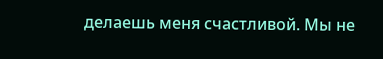делаешь меня счастливой. Мы не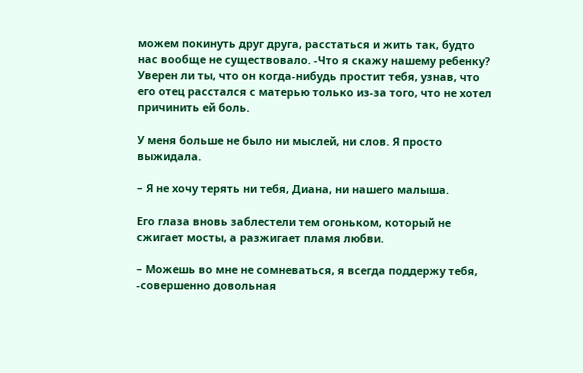можем покинуть друг друга, расстаться и жить так, будто нас вообще не существовало. -Что я скажу нашему ребенку? Уверен ли ты, что он когда-нибудь простит тебя, узнав, что его отец расстался с матерью только из-за того, что не хотел причинить ей боль.

У меня больше не было ни мыслей, ни слов. Я просто выжидала.

– Я не хочу терять ни тебя, Диана, ни нашего малыша.

Его глаза вновь заблестели тем огоньком, который не сжигает мосты, а разжигает пламя любви.

– Можешь во мне не сомневаться, я всегда поддержу тебя, -совершенно довольная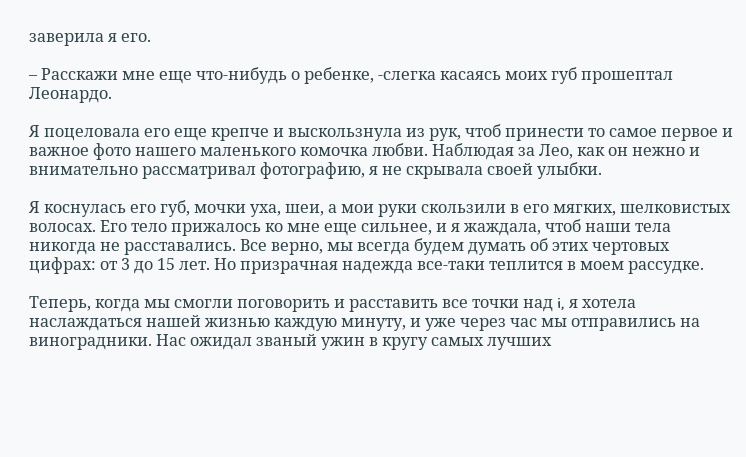заверила я его.

– Расскажи мне еще что-нибудь о ребенке, -слегка касаясь моих губ прошептал Леонардо.

Я поцеловала его еще крепче и выскользнула из рук, чтоб принести то самое первое и важное фото нашего маленького комочка любви. Наблюдая за Лео, как он нежно и внимательно рассматривал фотографию, я не скрывала своей улыбки.

Я коснулась его губ, мочки уха, шеи, а мои руки скользили в его мягких, шелковистых волосах. Его тело прижалось ко мне еще сильнее, и я жаждала, чтоб наши тела никогда не расставались. Все верно, мы всегда будем думать об этих чертовых цифрах: от 3 до 15 лет. Но призрачная надежда все-таки теплится в моем рассудке.

Теперь, когда мы смогли поговорить и расставить все точки над i, я хотела наслаждаться нашей жизнью каждую минуту, и уже через час мы отправились на виноградники. Нас ожидал званый ужин в кругу самых лучших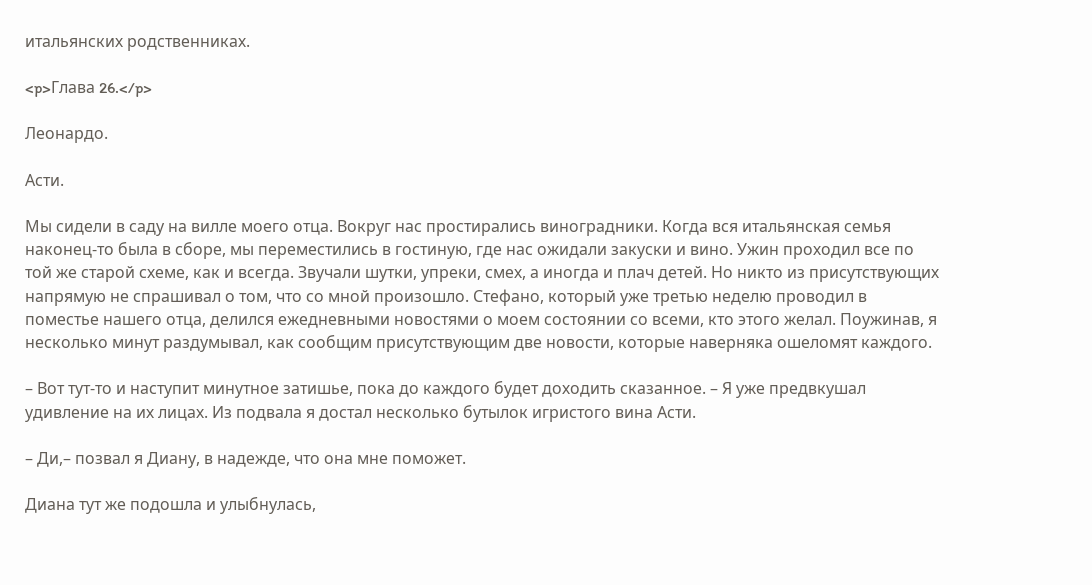итальянских родственниках.

<p>Глава 26.</p>

Леонардо.

Асти.

Мы сидели в саду на вилле моего отца. Вокруг нас простирались виноградники. Когда вся итальянская семья наконец-то была в сборе, мы переместились в гостиную, где нас ожидали закуски и вино. Ужин проходил все по той же старой схеме, как и всегда. Звучали шутки, упреки, смех, а иногда и плач детей. Но никто из присутствующих напрямую не спрашивал о том, что со мной произошло. Стефано, который уже третью неделю проводил в поместье нашего отца, делился ежедневными новостями о моем состоянии со всеми, кто этого желал. Поужинав, я несколько минут раздумывал, как сообщим присутствующим две новости, которые наверняка ошеломят каждого.

– Вот тут-то и наступит минутное затишье, пока до каждого будет доходить сказанное. – Я уже предвкушал удивление на их лицах. Из подвала я достал несколько бутылок игристого вина Асти.

– Ди,– позвал я Диану, в надежде, что она мне поможет.

Диана тут же подошла и улыбнулась,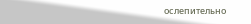ослепительно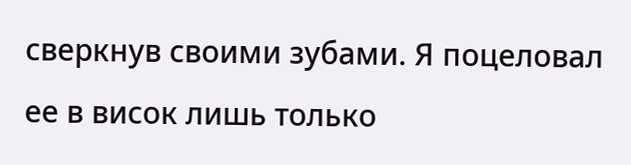сверкнув своими зубами. Я поцеловал ее в висок лишь только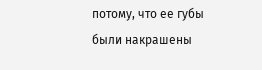потому, что ее губы были накрашены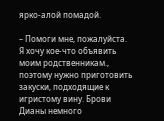ярко-алой помадой.

– Помоги мне, пожалуйста. Я хочу кое-что объявить моим родственникам., поэтому нужно приготовить закуски, подходящие к игристому вину. Брови Дианы немного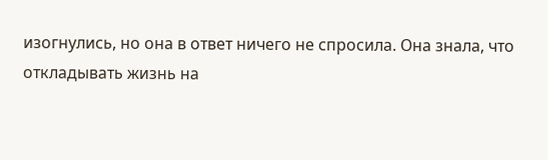изогнулись, но она в ответ ничего не спросила. Она знала, что откладывать жизнь на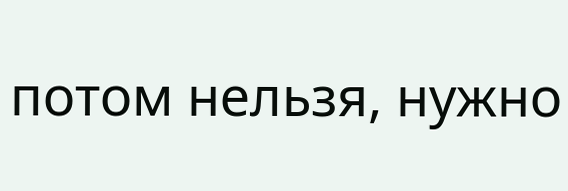потом нельзя, нужно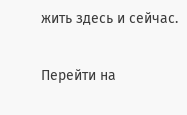жить здесь и сейчас.

Перейти на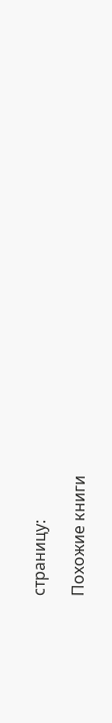страницу:

Похожие книги